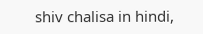shiv chalisa in hindi,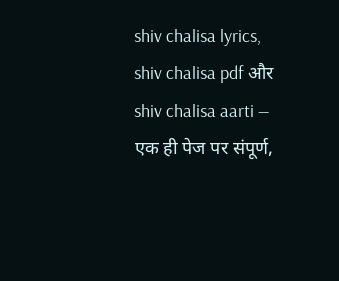shiv chalisa lyrics, shiv chalisa pdf और shiv chalisa aarti — एक ही पेज पर संपूर्ण,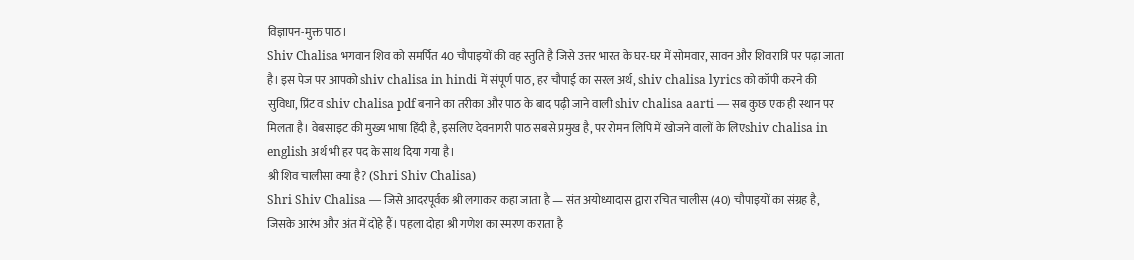विज्ञापन-मुक्त पाठ।
Shiv Chalisa भगवान शिव को समर्पित 40 चौपाइयों की वह स्तुति है जिसे उत्तर भारत के घर-घर में सोमवार, सावन और शिवरात्रि पर पढ़ा जाता है। इस पेज पर आपको shiv chalisa in hindi में संपूर्ण पाठ, हर चौपाई का सरल अर्थ, shiv chalisa lyrics को कॉपी करने की सुविधा, प्रिंट व shiv chalisa pdf बनाने का तरीका और पाठ के बाद पढ़ी जाने वाली shiv chalisa aarti — सब कुछ एक ही स्थान पर मिलता है। वेबसाइट की मुख्य भाषा हिंदी है, इसलिए देवनागरी पाठ सबसे प्रमुख है, पर रोमन लिपि में खोजने वालों के लिएshiv chalisa in english अर्थ भी हर पद के साथ दिया गया है।
श्री शिव चालीसा क्या है? (Shri Shiv Chalisa)
Shri Shiv Chalisa — जिसे आदरपूर्वक श्री लगाकर कहा जाता है — संत अयोध्यादास द्वारा रचित चालीस (40) चौपाइयों का संग्रह है, जिसके आरंभ और अंत में दोहे हैं। पहला दोहा श्री गणेश का स्मरण कराता है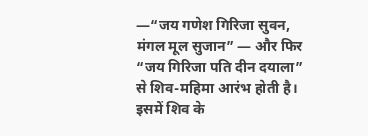—“जय गणेश गिरिजा सुवन, मंगल मूल सुजान” — और फिर “जय गिरिजा पति दीन दयाला” से शिव-महिमा आरंभ होती है। इसमें शिव के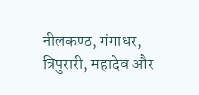नीलकण्ठ, गंगाधर, त्रिपुरारी, महादेव और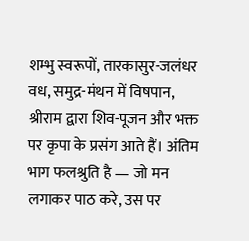शम्भु स्वरूपों, तारकासुर-जलंधर वध, समुद्र-मंथन में विषपान, श्रीराम द्वारा शिव-पूजन और भक्त पर कृपा के प्रसंग आते हैं। अंतिम भाग फलश्रुति है — जो मन लगाकर पाठ करे, उस पर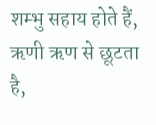शम्भु सहाय होते हैं, ऋणी ऋण से छूटता है,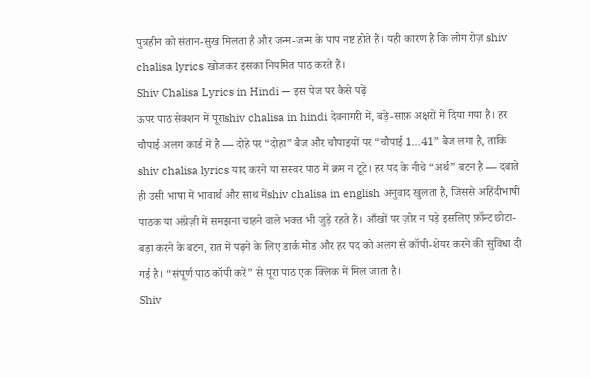पुत्रहीन को संतान-सुख मिलता है और जन्म-जन्म के पाप नष्ट होते हैं। यही कारण है कि लोग रोज़ shiv chalisa lyrics खोजकर इसका नियमित पाठ करते हैं।
Shiv Chalisa Lyrics in Hindi — इस पेज पर कैसे पढ़ें
ऊपर पाठ सेक्शन में पूराshiv chalisa in hindi देवनागरी में, बड़े-साफ़ अक्षरों में दिया गया है। हर चौपाई अलग कार्ड में है — दोहे पर “दोहा” बैज और चौपाइयों पर “चौपाई 1…41” बैज लगा है, ताकि shiv chalisa lyrics याद करने या सस्वर पाठ में क्रम न टूटे। हर पद के नीचे “अर्थ” बटन है — दबाते ही उसी भाषा में भावार्थ और साथ मेंshiv chalisa in english अनुवाद खुलता है, जिससे अहिंदीभाषी पाठक या अंग्रेज़ी में समझना चाहने वाले भक्त भी जुड़े रहते हैं। आँखों पर ज़ोर न पड़े इसलिए फ़ॉन्ट छोटा-बड़ा करने के बटन, रात में पढ़ने के लिए डार्क मोड और हर पद को अलग से कॉपी-शेयर करने की सुविधा दी गई है। “संपूर्ण पाठ कॉपी करें” से पूरा पाठ एक क्लिक में मिल जाता है।
Shiv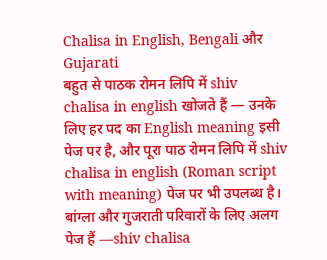Chalisa in English, Bengali और Gujarati
बहुत से पाठक रोमन लिपि में shiv chalisa in english खोजते हैं — उनके लिए हर पद का English meaning इसी पेज पर है, और पूरा पाठ रोमन लिपि में shiv chalisa in english (Roman script with meaning) पेज पर भी उपलब्ध है। बांग्ला और गुजराती परिवारों के लिए अलग पेज हैं —shiv chalisa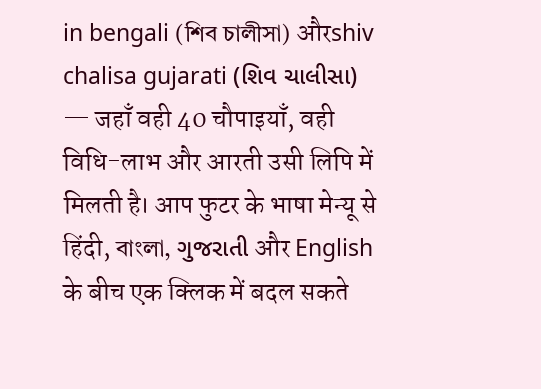in bengali (শিব চালীসা) औरshiv chalisa gujarati (શિવ ચાલીસા) — जहाँ वही 40 चौपाइयाँ, वही विधि-लाभ और आरती उसी लिपि में मिलती है। आप फुटर के भाषा मेन्यू से हिंदी, বাংলা, ગુજરાતી और English के बीच एक क्लिक में बदल सकते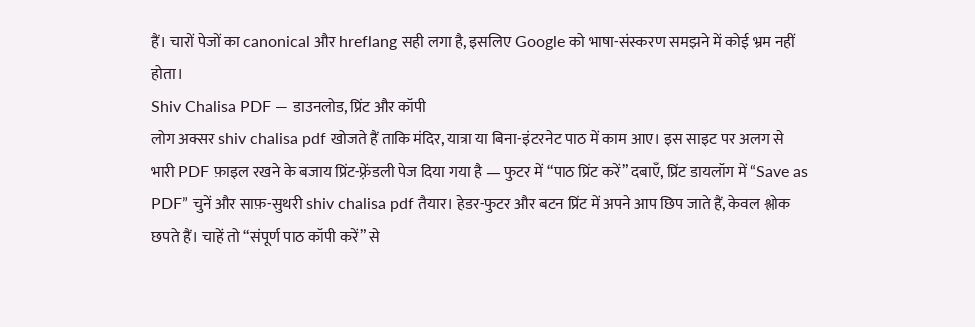हैं। चारों पेजों का canonical और hreflang सही लगा है, इसलिए Google को भाषा-संस्करण समझने में कोई भ्रम नहीं होता।
Shiv Chalisa PDF — डाउनलोड, प्रिंट और कॉपी
लोग अक्सर shiv chalisa pdf खोजते हैं ताकि मंदिर, यात्रा या बिना-इंटरनेट पाठ में काम आए। इस साइट पर अलग से भारी PDF फ़ाइल रखने के बजाय प्रिंट-फ़्रेंडली पेज दिया गया है — फुटर में “पाठ प्रिंट करें” दबाएँ, प्रिंट डायलॉग में “Save as PDF” चुनें और साफ़-सुथरी shiv chalisa pdf तैयार। हेडर-फुटर और बटन प्रिंट में अपने आप छिप जाते हैं, केवल श्लोक छपते हैं। चाहें तो “संपूर्ण पाठ कॉपी करें” से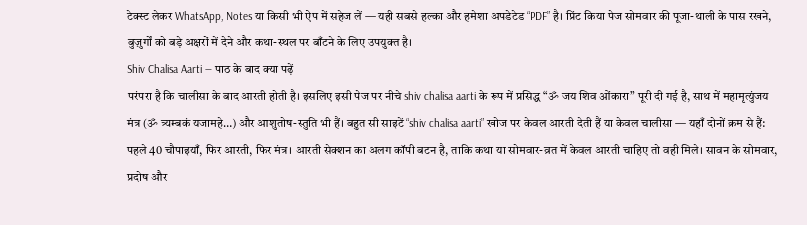टेक्स्ट लेकर WhatsApp, Notes या किसी भी ऐप में सहेज लें — यही सबसे हल्का और हमेशा अपडेटेड “PDF” है। प्रिंट किया पेज सोमवार की पूजा-थाली के पास रखने, बुज़ुर्गों को बड़े अक्षरों में देने और कथा-स्थल पर बाँटने के लिए उपयुक्त है।
Shiv Chalisa Aarti — पाठ के बाद क्या पढ़ें
परंपरा है कि चालीसा के बाद आरती होती है। इसलिए इसी पेज पर नीचे shiv chalisa aarti के रूप में प्रसिद्ध “ॐ जय शिव ओंकारा” पूरी दी गई है, साथ में महामृत्युंजय मंत्र (ॐ त्र्यम्बकं यजामहे…) और आशुतोष-स्तुति भी हैं। बहुत सी साइटें “shiv chalisa aarti” खोज पर केवल आरती देती हैं या केवल चालीसा — यहाँ दोनों क्रम से हैं: पहले 40 चौपाइयाँ, फिर आरती, फिर मंत्र। आरती सेक्शन का अलग कॉपी बटन है, ताकि कथा या सोमवार-व्रत में केवल आरती चाहिए तो वही मिले। सावन के सोमवार, प्रदोष और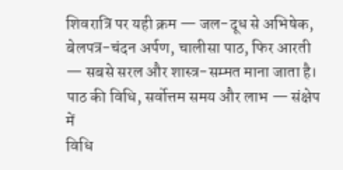शिवरात्रि पर यही क्रम — जल-दूध से अभिषेक, बेलपत्र-चंदन अर्पण, चालीसा पाठ, फिर आरती — सबसे सरल और शास्त्र-सम्मत माना जाता है।
पाठ की विधि, सर्वोत्तम समय और लाभ — संक्षेप में
विधि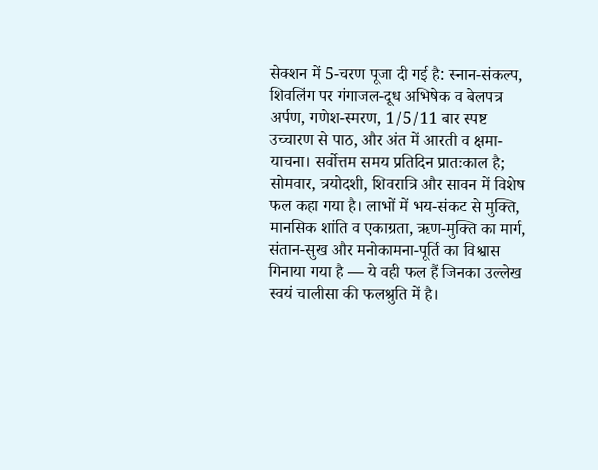सेक्शन में 5-चरण पूजा दी गई है: स्नान-संकल्प, शिवलिंग पर गंगाजल-दूध अभिषेक व बेलपत्र अर्पण, गणेश-स्मरण, 1/5/11 बार स्पष्ट उच्चारण से पाठ, और अंत में आरती व क्षमा-याचना। सर्वोत्तम समय प्रतिदिन प्रातःकाल है; सोमवार, त्रयोदशी, शिवरात्रि और सावन में विशेष फल कहा गया है। लाभों में भय-संकट से मुक्ति, मानसिक शांति व एकाग्रता, ऋण-मुक्ति का मार्ग, संतान-सुख और मनोकामना-पूर्ति का विश्वास गिनाया गया है — ये वही फल हैं जिनका उल्लेख स्वयं चालीसा की फलश्रुति में है।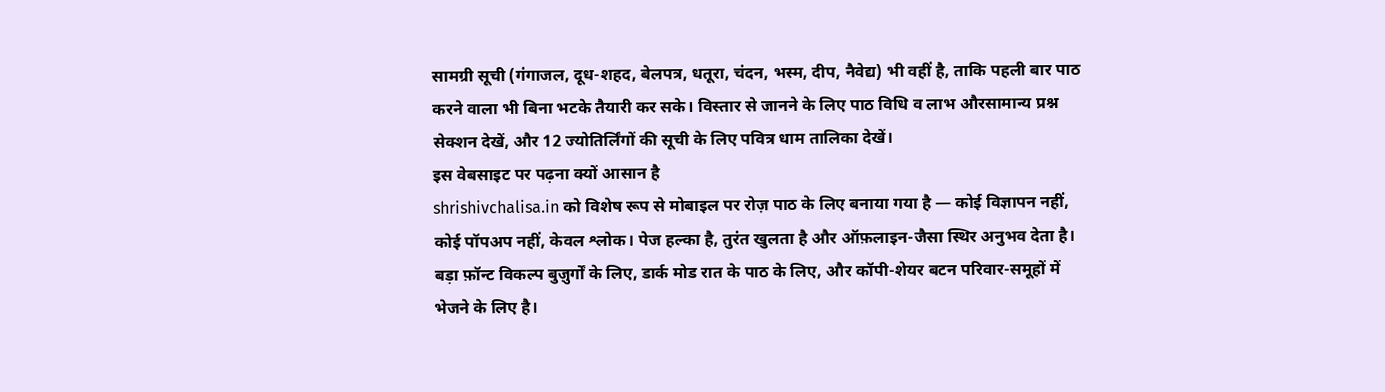सामग्री सूची (गंगाजल, दूध-शहद, बेलपत्र, धतूरा, चंदन, भस्म, दीप, नैवेद्य) भी वहीं है, ताकि पहली बार पाठ करने वाला भी बिना भटके तैयारी कर सके। विस्तार से जानने के लिए पाठ विधि व लाभ औरसामान्य प्रश्न सेक्शन देखें, और 12 ज्योतिर्लिंगों की सूची के लिए पवित्र धाम तालिका देखें।
इस वेबसाइट पर पढ़ना क्यों आसान है
shrishivchalisa.in को विशेष रूप से मोबाइल पर रोज़ पाठ के लिए बनाया गया है — कोई विज्ञापन नहीं, कोई पॉपअप नहीं, केवल श्लोक। पेज हल्का है, तुरंत खुलता है और ऑफ़लाइन-जैसा स्थिर अनुभव देता है। बड़ा फ़ॉन्ट विकल्प बुज़ुर्गों के लिए, डार्क मोड रात के पाठ के लिए, और कॉपी-शेयर बटन परिवार-समूहों में भेजने के लिए है।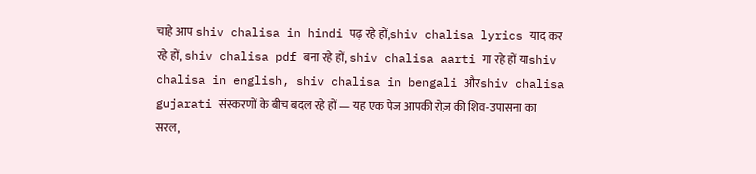चाहे आप shiv chalisa in hindi पढ़ रहे हों,shiv chalisa lyrics याद कर रहे हों, shiv chalisa pdf बना रहे हों, shiv chalisa aarti गा रहे हों याshiv chalisa in english, shiv chalisa in bengali औरshiv chalisa gujarati संस्करणों के बीच बदल रहे हों — यह एक पेज आपकी रोज़ की शिव-उपासना का सरल,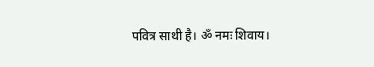पवित्र साथी है। ॐ नमः शिवाय।